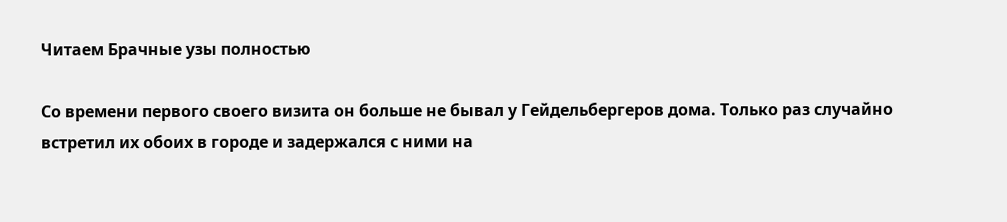Читаем Брачные узы полностью

Со времени первого своего визита он больше не бывал у Гейдельбергеров дома. Только раз случайно встретил их обоих в городе и задержался с ними на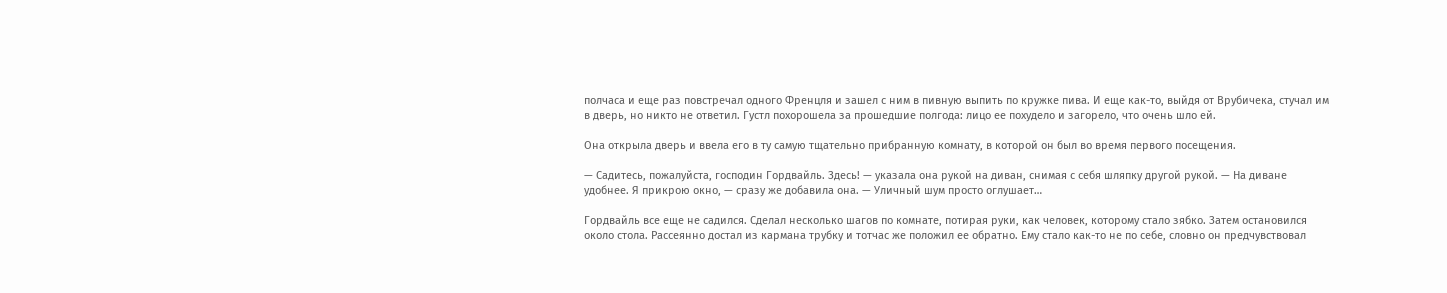полчаса и еще раз повстречал одного Френцля и зашел с ним в пивную выпить по кружке пива. И еще как-то, выйдя от Врубичека, стучал им в дверь, но никто не ответил. Густл похорошела за прошедшие полгода: лицо ее похудело и загорело, что очень шло ей.

Она открыла дверь и ввела его в ту самую тщательно прибранную комнату, в которой он был во время первого посещения.

— Садитесь, пожалуйста, господин Гордвайль. Здесь! — указала она рукой на диван, снимая с себя шляпку другой рукой. — На диване удобнее. Я прикрою окно, — сразу же добавила она. — Уличный шум просто оглушает…

Гордвайль все еще не садился. Сделал несколько шагов по комнате, потирая руки, как человек, которому стало зябко. Затем остановился около стола. Рассеянно достал из кармана трубку и тотчас же положил ее обратно. Ему стало как-то не по себе, словно он предчувствовал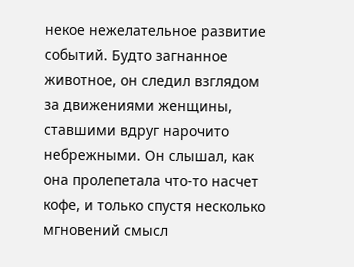некое нежелательное развитие событий. Будто загнанное животное, он следил взглядом за движениями женщины, ставшими вдруг нарочито небрежными. Он слышал, как она пролепетала что-то насчет кофе, и только спустя несколько мгновений смысл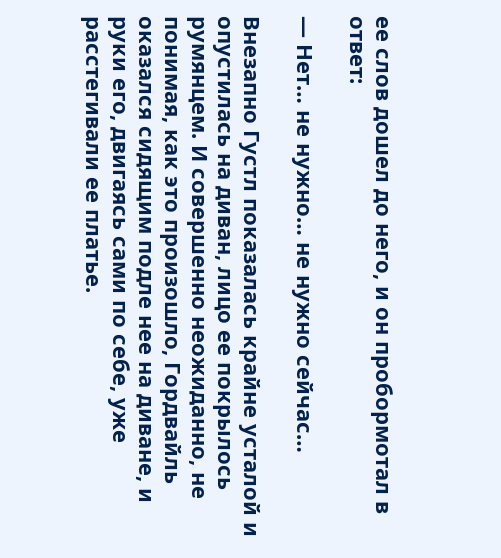ее слов дошел до него, и он пробормотал в ответ:

— Нет… не нужно… не нужно сейчас…

Внезапно Густл показалась крайне усталой и опустилась на диван, лицо ее покрылось румянцем. И совершенно неожиданно, не понимая, как это произошло, Гордвайль оказался сидящим подле нее на диване, и руки его, двигаясь сами по себе, уже расстегивали ее платье.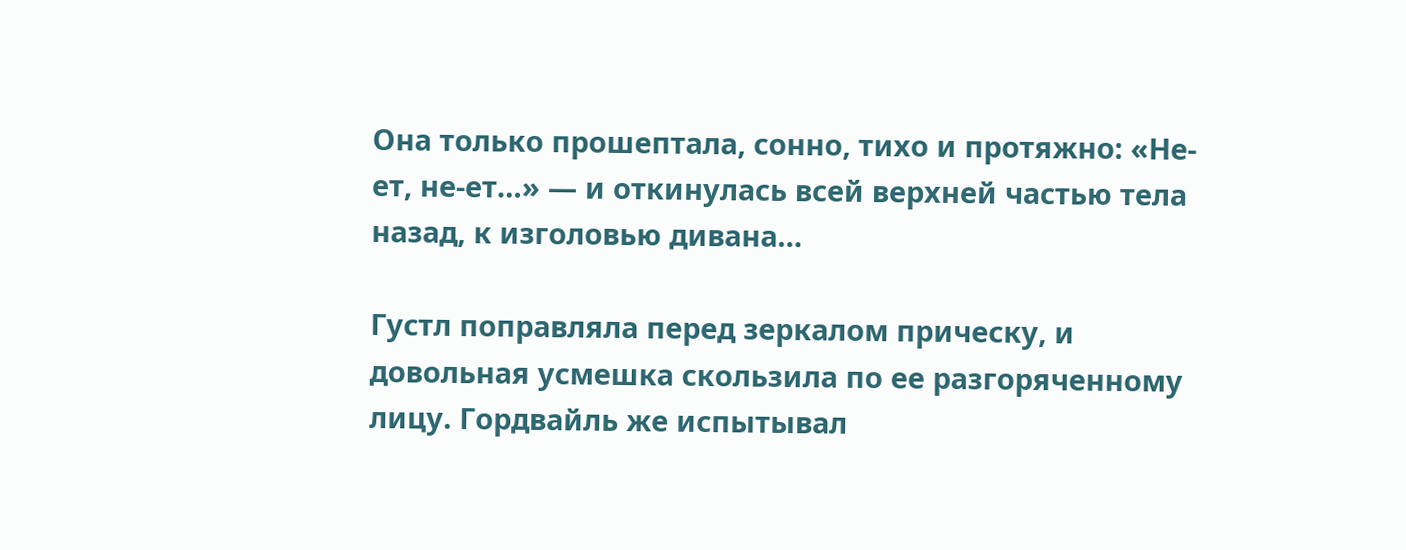Она только прошептала, сонно, тихо и протяжно: «Не-ет, не-ет…» — и откинулась всей верхней частью тела назад, к изголовью дивана…

Густл поправляла перед зеркалом прическу, и довольная усмешка скользила по ее разгоряченному лицу. Гордвайль же испытывал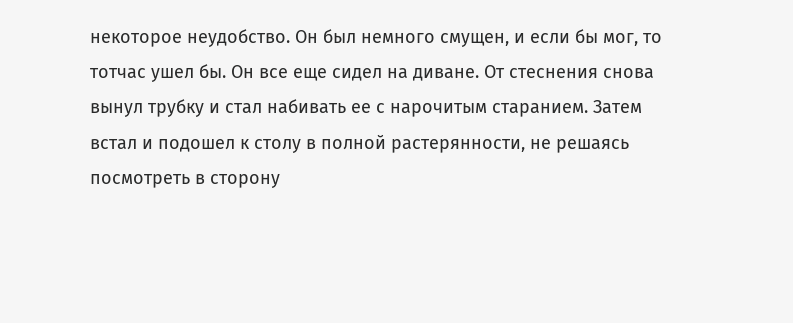некоторое неудобство. Он был немного смущен, и если бы мог, то тотчас ушел бы. Он все еще сидел на диване. От стеснения снова вынул трубку и стал набивать ее с нарочитым старанием. Затем встал и подошел к столу в полной растерянности, не решаясь посмотреть в сторону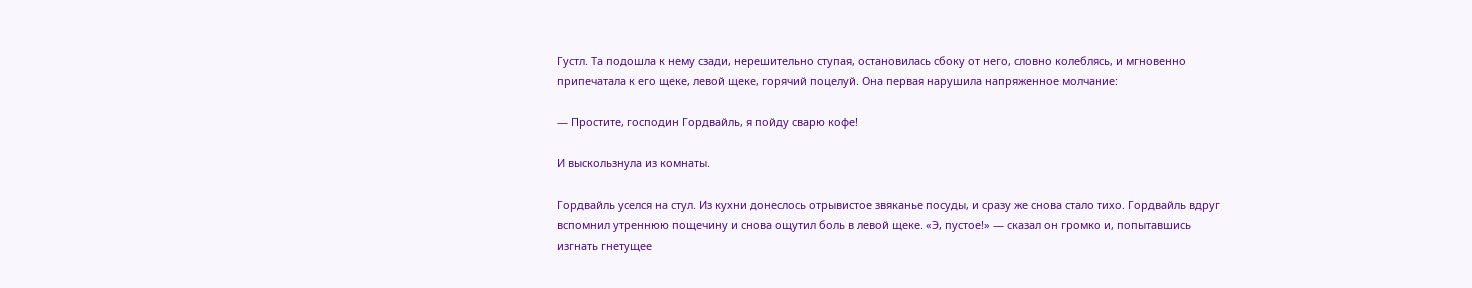Густл. Та подошла к нему сзади, нерешительно ступая, остановилась сбоку от него, словно колеблясь, и мгновенно припечатала к его щеке, левой щеке, горячий поцелуй. Она первая нарушила напряженное молчание:

— Простите, господин Гордвайль, я пойду сварю кофе!

И выскользнула из комнаты.

Гордвайль уселся на стул. Из кухни донеслось отрывистое звяканье посуды, и сразу же снова стало тихо. Гордвайль вдруг вспомнил утреннюю пощечину и снова ощутил боль в левой щеке. «Э, пустое!» — сказал он громко и, попытавшись изгнать гнетущее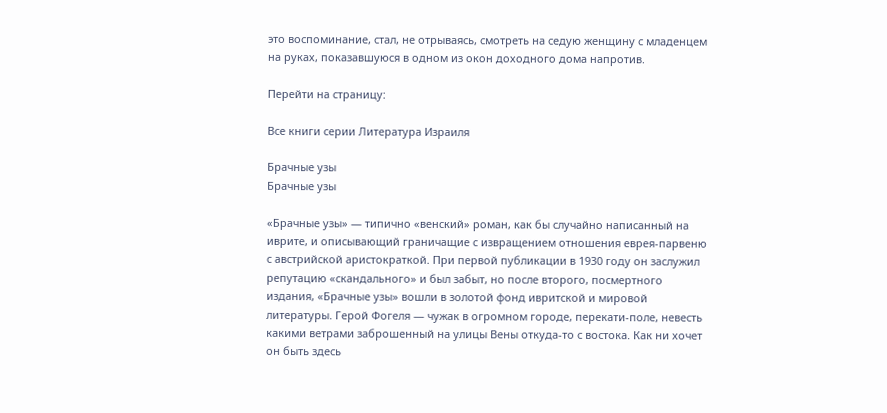это воспоминание, стал, не отрываясь, смотреть на седую женщину с младенцем на руках, показавшуюся в одном из окон доходного дома напротив.

Перейти на страницу:

Все книги серии Литература Израиля

Брачные узы
Брачные узы

«Брачные узы» — типично «венский» роман, как бы случайно написанный на иврите, и описывающий граничащие с извращением отношения еврея-парвеню с австрийской аристократкой. При первой публикации в 1930 году он заслужил репутацию «скандального» и был забыт, но после второго, посмертного издания, «Брачные узы» вошли в золотой фонд ивритской и мировой литературы. Герой Фогеля — чужак в огромном городе, перекати-поле, невесть какими ветрами заброшенный на улицы Вены откуда-то с востока. Как ни хочет он быть здесь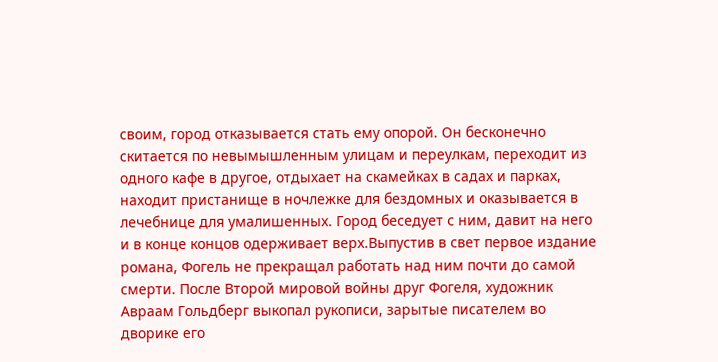своим, город отказывается стать ему опорой. Он бесконечно скитается по невымышленным улицам и переулкам, переходит из одного кафе в другое, отдыхает на скамейках в садах и парках, находит пристанище в ночлежке для бездомных и оказывается в лечебнице для умалишенных. Город беседует с ним, давит на него и в конце концов одерживает верх.Выпустив в свет первое издание романа, Фогель не прекращал работать над ним почти до самой смерти. После Второй мировой войны друг Фогеля, художник Авраам Гольдберг выкопал рукописи, зарытые писателем во дворике его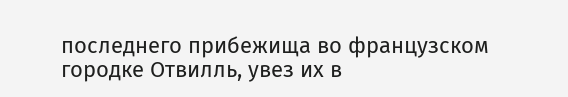последнего прибежища во французском городке Отвилль, увез их в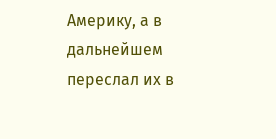Америку, а в дальнейшем переслал их в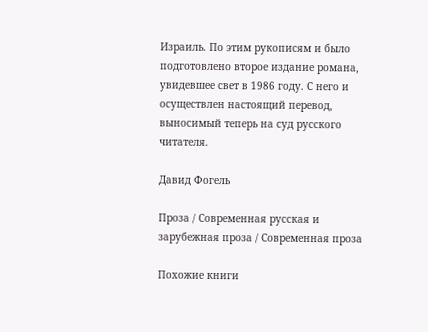Израиль. По этим рукописям и было подготовлено второе издание романа, увидевшее свет в 1986 году. С него и осуществлен настоящий перевод, выносимый теперь на суд русского читателя.

Давид Фогель

Проза / Современная русская и зарубежная проза / Современная проза

Похожие книги